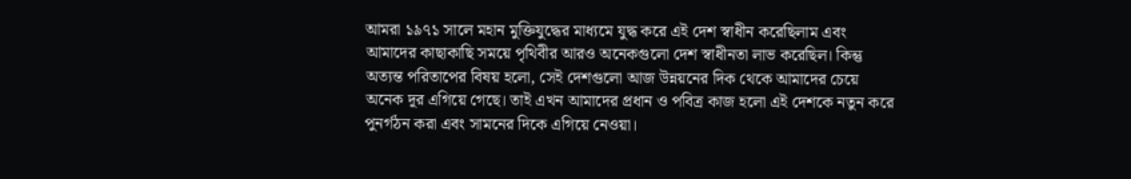আমরা ১৯৭১ সালে মহান মুক্তিযুদ্ধের মাধ্যমে যুদ্ধ করে এই দেশ স্বাধীন করেছিলাম এবং আমাদের কাছাকাছি সময়ে পৃথিবীর আরও অনেকগুলো দেশ স্বাধীনতা লাভ করেছিল। কিন্তু অত্যন্ত পরিতাপের বিষয় হলো, সেই দেশগুলো আজ উন্নয়নের দিক থেকে আমাদের চেয়ে অনেক দূর এগিয়ে গেছে। তাই এখন আমাদের প্রধান ও পবিত্র কাজ হলো এই দেশকে নতুন করে পুনর্গঠন করা এবং সামনের দিকে এগিয়ে নেওয়া।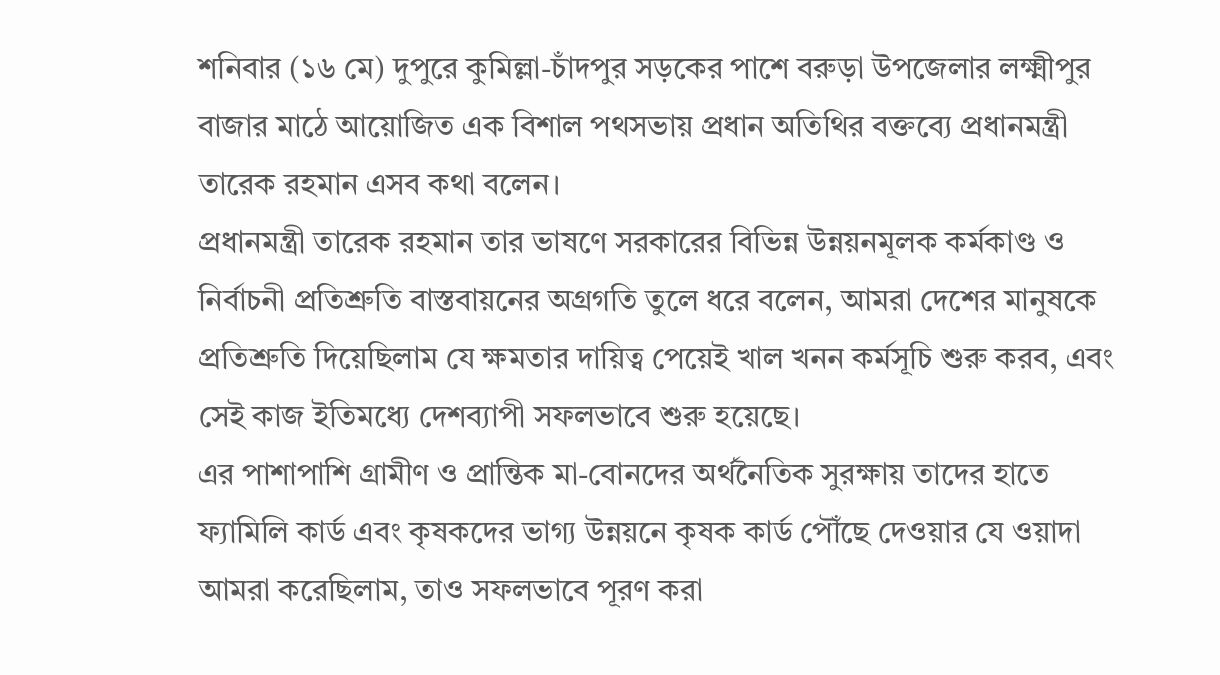শনিবার (১৬ মে) দুপুরে কুমিল্লা-চাঁদপুর সড়কের পাশে বরুড়া উপজেলার লক্ষ্মীপুর বাজার মাঠে আয়োজিত এক বিশাল পথসভায় প্রধান অতিথির বক্তব্যে প্রধানমন্ত্রী তারেক রহমান এসব কথা বলেন।
প্রধানমন্ত্রী তারেক রহমান তার ভাষণে সরকারের বিভিন্ন উন্নয়নমূলক কর্মকাণ্ড ও নির্বাচনী প্রতিশ্রুতি বাস্তবায়নের অগ্রগতি তুলে ধরে বলেন, আমরা দেশের মানুষকে প্রতিশ্রুতি দিয়েছিলাম যে ক্ষমতার দায়িত্ব পেয়েই খাল খনন কর্মসূচি শুরু করব, এবং সেই কাজ ইতিমধ্যে দেশব্যাপী সফলভাবে শুরু হয়েছে।
এর পাশাপাশি গ্রামীণ ও প্রান্তিক মা-বোনদের অর্থনৈতিক সুরক্ষায় তাদের হাতে ফ্যামিলি কার্ড এবং কৃষকদের ভাগ্য উন্নয়নে কৃষক কার্ড পৌঁছে দেওয়ার যে ওয়াদা আমরা করেছিলাম, তাও সফলভাবে পূরণ করা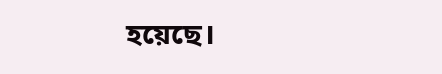হয়েছে।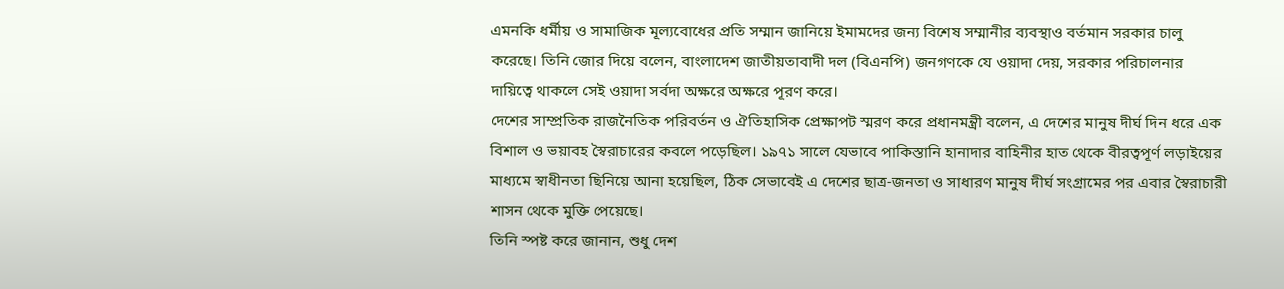এমনকি ধর্মীয় ও সামাজিক মূল্যবোধের প্রতি সম্মান জানিয়ে ইমামদের জন্য বিশেষ সম্মানীর ব্যবস্থাও বর্তমান সরকার চালু করেছে। তিনি জোর দিয়ে বলেন, বাংলাদেশ জাতীয়তাবাদী দল (বিএনপি) জনগণকে যে ওয়াদা দেয়, সরকার পরিচালনার দায়িত্বে থাকলে সেই ওয়াদা সর্বদা অক্ষরে অক্ষরে পূরণ করে।
দেশের সাম্প্রতিক রাজনৈতিক পরিবর্তন ও ঐতিহাসিক প্রেক্ষাপট স্মরণ করে প্রধানমন্ত্রী বলেন, এ দেশের মানুষ দীর্ঘ দিন ধরে এক বিশাল ও ভয়াবহ স্বৈরাচারের কবলে পড়েছিল। ১৯৭১ সালে যেভাবে পাকিস্তানি হানাদার বাহিনীর হাত থেকে বীরত্বপূর্ণ লড়াইয়ের মাধ্যমে স্বাধীনতা ছিনিয়ে আনা হয়েছিল, ঠিক সেভাবেই এ দেশের ছাত্র-জনতা ও সাধারণ মানুষ দীর্ঘ সংগ্রামের পর এবার স্বৈরাচারী শাসন থেকে মুক্তি পেয়েছে।
তিনি স্পষ্ট করে জানান, শুধু দেশ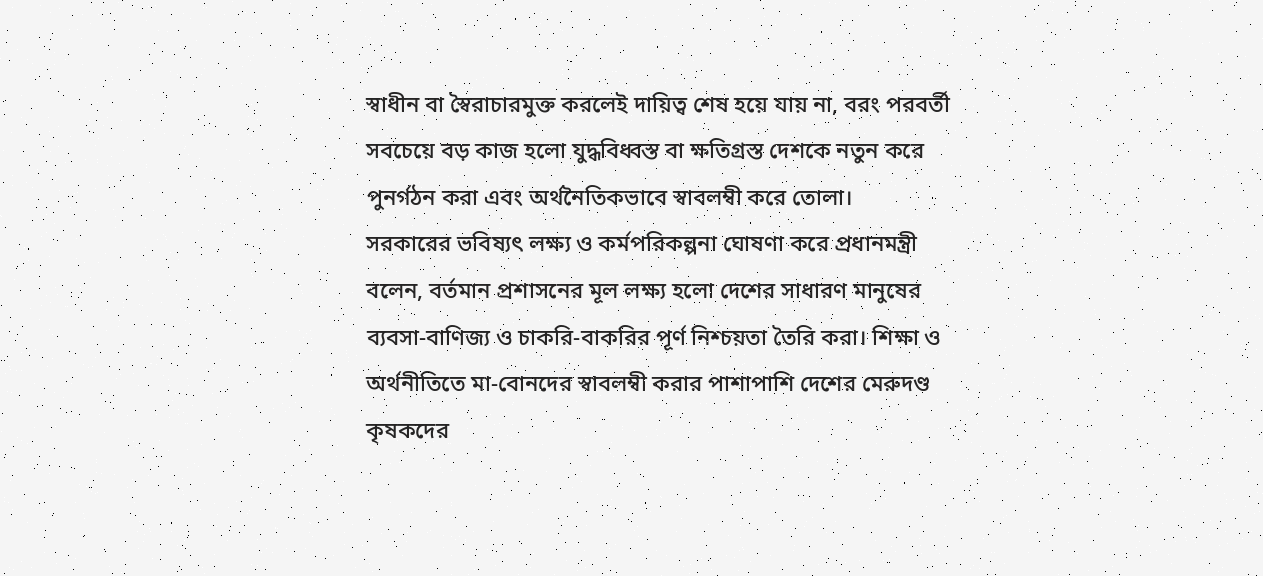স্বাধীন বা স্বৈরাচারমুক্ত করলেই দায়িত্ব শেষ হয়ে যায় না, বরং পরবর্তী সবচেয়ে বড় কাজ হলো যুদ্ধবিধ্বস্ত বা ক্ষতিগ্রস্ত দেশকে নতুন করে পুনর্গঠন করা এবং অর্থনৈতিকভাবে স্বাবলম্বী করে তোলা।
সরকারের ভবিষ্যৎ লক্ষ্য ও কর্মপরিকল্পনা ঘোষণা করে প্রধানমন্ত্রী বলেন, বর্তমান প্রশাসনের মূল লক্ষ্য হলো দেশের সাধারণ মানুষের ব্যবসা-বাণিজ্য ও চাকরি-বাকরির পূর্ণ নিশ্চয়তা তৈরি করা। শিক্ষা ও অর্থনীতিতে মা-বোনদের স্বাবলম্বী করার পাশাপাশি দেশের মেরুদণ্ড কৃষকদের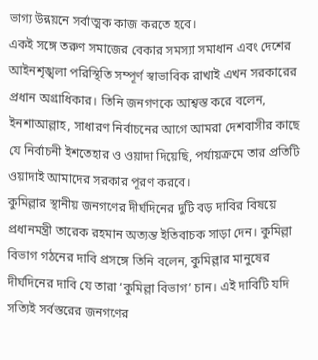ভাগ্য উন্নয়নে সর্বাত্মক কাজ করতে হবে।
একই সঙ্গে তরুণ সমাজের বেকার সমস্যা সমাধান এবং দেশের আইনশৃঙ্খলা পরিস্থিতি সম্পূর্ণ স্বাভাবিক রাখাই এখন সরকারের প্রধান অগ্রাধিকার। তিনি জনগণকে আশ্বস্ত করে বলেন, ইনশাআল্লাহ, সাধারণ নির্বাচনের আগে আমরা দেশবাসীর কাছে যে নির্বাচনী ইশতেহার ও ওয়াদা দিয়েছি, পর্যায়ক্রমে তার প্রতিটি ওয়াদাই আমাদের সরকার পূরণ করবে।
কুমিল্লার স্থানীয় জনগণের দীর্ঘদিনের দুটি বড় দাবির বিষয়ে প্রধানমন্ত্রী তারেক রহমান অত্যন্ত ইতিবাচক সাড়া দেন। কুমিল্লা বিভাগ গঠনের দাবি প্রসঙ্গে তিনি বলেন, কুমিল্লার মানুষের দীর্ঘদিনের দাবি যে তারা ‘কুমিল্লা বিভাগ’ চান। এই দাবিটি যদি সত্যিই সর্বস্তরের জনগণের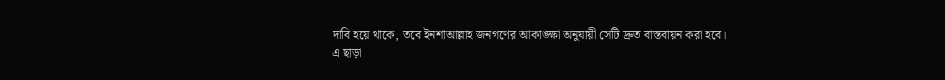দাবি হয়ে থাকে, তবে ইনশাআল্লাহ জনগণের আকাঙ্ক্ষা অনুযায়ী সেটি দ্রুত বাস্তবায়ন করা হবে।
এ ছাড়া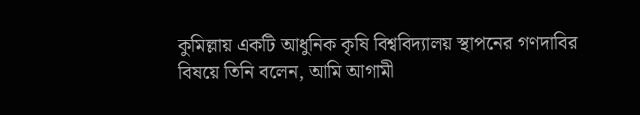কুমিল্লায় একটি আধুনিক কৃষি বিশ্ববিদ্যালয় স্থাপনের গণদাবির বিষয়ে তিনি বলেন, আমি আগামী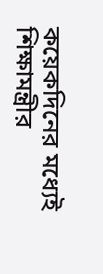কয়েকদিনের মধ্যেই শিক্ষামন্ত্রীর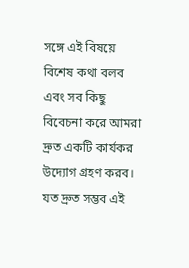সঙ্গে এই বিষয়ে বিশেষ কথা বলব এবং সব কিছু বিবেচনা করে আমরা দ্রুত একটি কার্যকর উদ্যোগ গ্রহণ করব। যত দ্রুত সম্ভব এই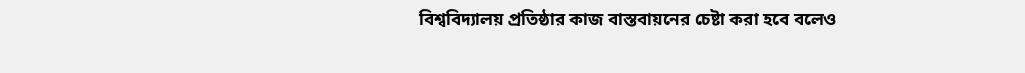বিশ্ববিদ্যালয় প্রতিষ্ঠার কাজ বাস্তবায়নের চেষ্টা করা হবে বলেও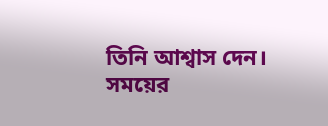তিনি আশ্বাস দেন।
সময়ের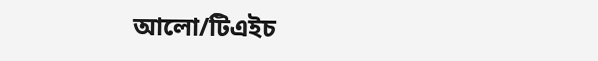আলো/টিএইচ